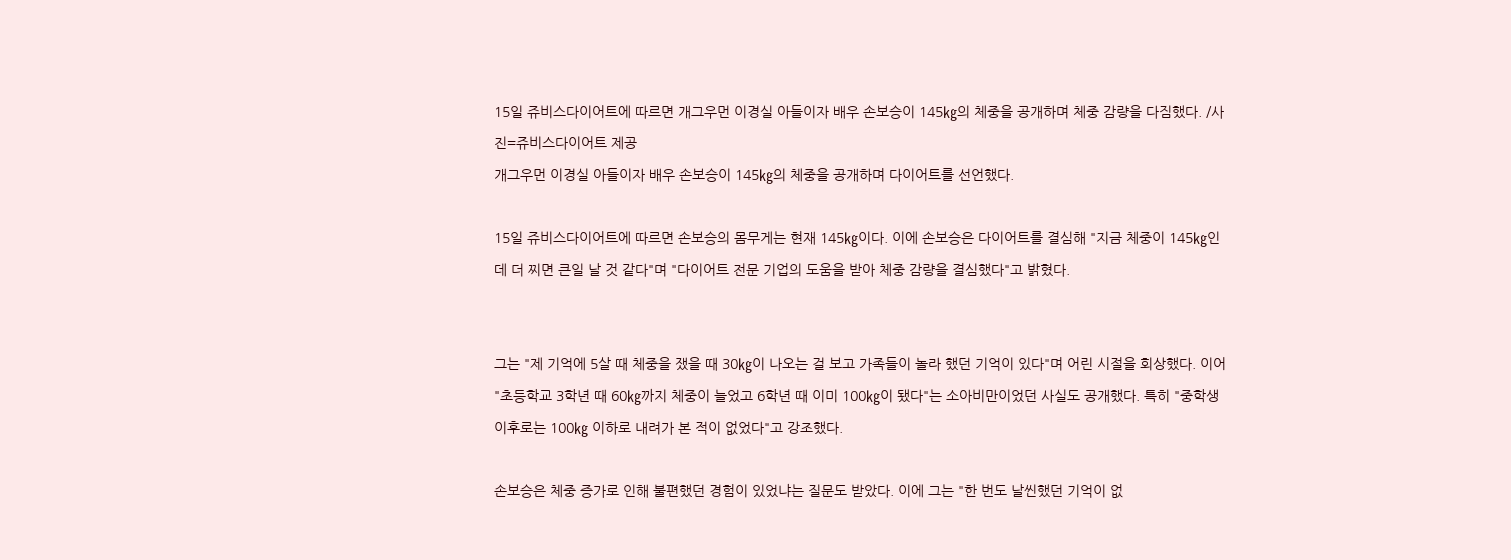15일 쥬비스다이어트에 따르면 개그우먼 이경실 아들이자 배우 손보승이 145㎏의 체중을 공개하며 체중 감량을 다짐했다. /사진=쥬비스다이어트 제공
개그우먼 이경실 아들이자 배우 손보승이 145㎏의 체중을 공개하며 다이어트를 선언했다.

15일 쥬비스다이어트에 따르면 손보승의 몸무게는 현재 145㎏이다. 이에 손보승은 다이어트를 결심해 "지금 체중이 145㎏인데 더 찌면 큰일 날 것 같다"며 "다이어트 전문 기업의 도움을 받아 체중 감량을 결심했다"고 밝혔다.


그는 "제 기억에 5살 때 체중을 쟀을 때 30㎏이 나오는 걸 보고 가족들이 놀라 했던 기억이 있다"며 어린 시절을 회상했다. 이어 "초등학교 3학년 때 60㎏까지 체중이 늘었고 6학년 때 이미 100㎏이 됐다"는 소아비만이었던 사실도 공개했다. 특히 "중학생 이후로는 100㎏ 이하로 내려가 본 적이 없었다"고 강조했다.

손보승은 체중 증가로 인해 불편했던 경험이 있었냐는 질문도 받았다. 이에 그는 "한 번도 날씬했던 기억이 없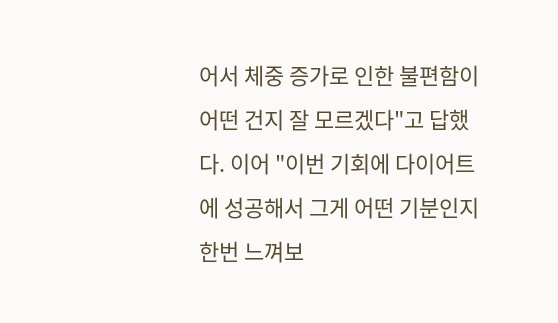어서 체중 증가로 인한 불편함이 어떤 건지 잘 모르겠다"고 답했다. 이어 "이번 기회에 다이어트에 성공해서 그게 어떤 기분인지 한번 느껴보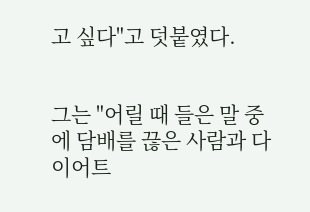고 싶다"고 덧붙였다.


그는 "어릴 때 들은 말 중에 담배를 끊은 사람과 다이어트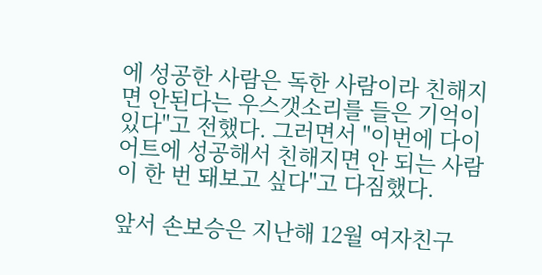에 성공한 사람은 독한 사람이라 친해지면 안된다는 우스갯소리를 들은 기억이 있다"고 전했다. 그러면서 "이번에 다이어트에 성공해서 친해지면 안 되는 사람이 한 번 돼보고 싶다"고 다짐했다.

앞서 손보승은 지난해 12월 여자친구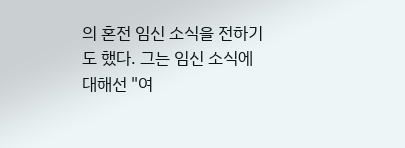의 혼전 임신 소식을 전하기도 했다. 그는 임신 소식에 대해선 "여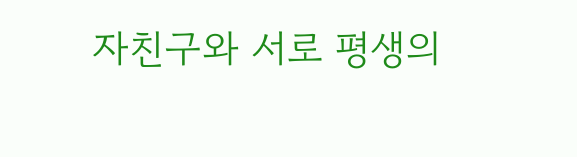자친구와 서로 평생의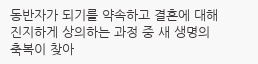동반자가 되기를 약속하고 결혼에 대해 진지하게 상의하는 과정 중 새 생명의 축복이 찾아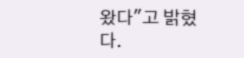왔다"고 밝혔다.